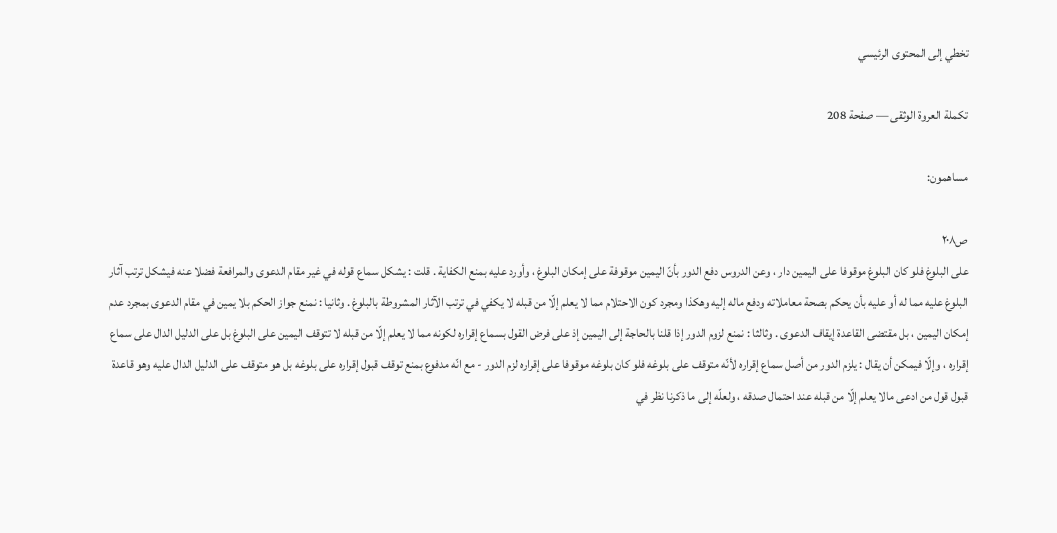تخطي إلى المحتوى الرئيسي

تكملة العروة الوثقى — صفحة 208

مساهمون:

ص٢٠٨
على البلوغ فلو كان البلوغ موقوفا على اليمين دار ، وعن الدروس دفع الدور بأنّ اليمين موقوفة على إمكان البلوغ ، وأورد عليه بمنع الكفاية . قلت : يشكل سماع قوله في غير مقام الدعوى والمرافعة فضلا عنه فيشكل ترتب آثار البلوغ عليه مما له أو عليه بأن يحكم بصحة معاملاته ودفع ماله إليه وهكذا ومجرد كون الاحتلام مما لا يعلم إلّا من قبله لا يكفي في ترتب الآثار المشروطة بالبلوغ . وثانيا : نمنع جواز الحكم بلا يمين في مقام الدعوى بمجرد عدم إمكان اليمين ، بل مقتضى القاعدة إيقاف الدعوى . وثالثا : نمنع لزوم الدور إذا قلنا بالحاجة إلى اليمين إذ على فرض القول بسماع إقراره لكونه مما لا يعلم إلّا من قبله لا تتوقف اليمين على البلوغ بل على الدليل الدال على سماع إقراره ، وإلّا فيمكن أن يقال : يلزم الدور من أصل سماع إقراره لأنّه متوقف على بلوغه فلو كان بلوغه موقوفا على إقراره لزم الدور - مع انّه مدفوع بمنع توقف قبول إقراره على بلوغه بل هو متوقف على الدليل الدال عليه وهو قاعدة قبول قول من ادعى مالا يعلم إلّا من قبله عند احتمال صدقه ، ولعلّه إلى ما ذكرنا نظر في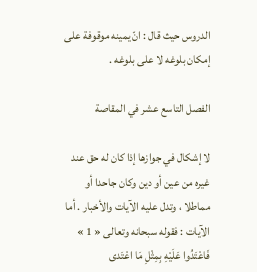الدروس حيث قال : انّ يمينه موقوفة على إمكان بلوغه لا على بلوغه .

الفصل التاسع عشر في المقاصة

لا إشكال في جوازها إذا كان له حق عند غيره من عين أو دين وكان جاحدا أو مماطلا ، وتدل عليه الآيات والأخبار . أما الآيات : فقوله سبحانه وتعالى « 1 »
فَاعْتَدُوا عَلَيْهِ بِمِثْلِ مَا اعْتَدى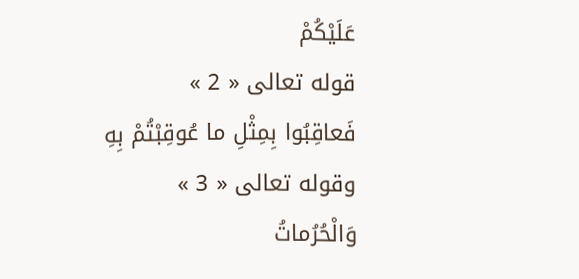عَلَيْكُمْ
قوله تعالى « 2 »
فَعاقِبُوا بِمِثْلِ ما عُوقِبْتُمْ بِهِ
وقوله تعالى « 3 »
وَالْحُرُماتُ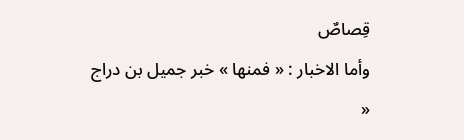قِصاصٌ
وأما الاخبار : « فمنها » خبر جميل بن دراج «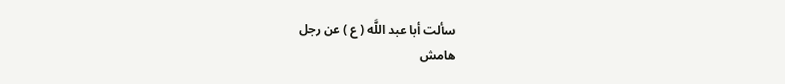سألت أبا عبد اللَّه ( ع ) عن رجل
هامش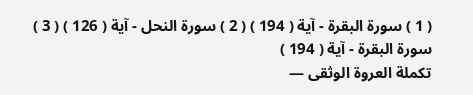( 1 ) سورة البقرة - آية ( 194 ) ( 2 ) سورة النحل - آية ( 126 ) ( 3 ) سورة البقرة - آية ( 194 )
تكملة العروة الوثقى —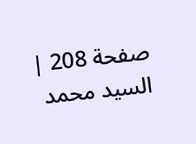صفحة 208 | السيد محمد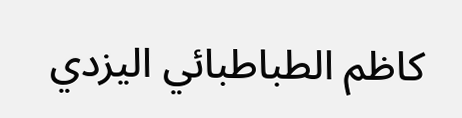كاظم الطباطبائي اليزدي